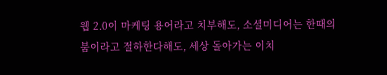웹 2.0이 마케팅 용어라고 치부해도, 소셜미디어는 한때의 붐이라고 절하한다해도, 세상 돌아가는 이치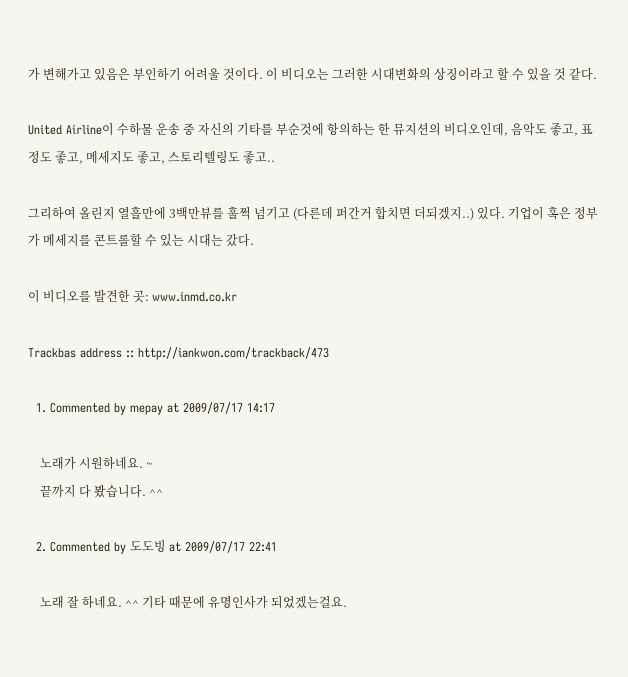가 변해가고 있음은 부인하기 어려울 것이다. 이 비디오는 그러한 시대변화의 상징이라고 할 수 있을 것 같다.

United Airline이 수하물 운송 중 자신의 기타를 부순것에 항의하는 한 뮤지션의 비디오인데, 음악도 좋고, 표정도 좋고, 메세지도 좋고, 스토리텔링도 좋고..

그리하여 올린지 열흘만에 3백만뷰를 훌쩍 넘기고 (다른데 퍼간거 합치면 더되겠지..) 있다. 기업이 혹은 정부가 메세지를 콘트롤할 수 있는 시대는 갔다.

이 비디오를 발견한 곳: www.inmd.co.kr

Trackbas address :: http://iankwon.com/trackback/473

  1. Commented by mepay at 2009/07/17 14:17

    노래가 시원하네요. ~
    끝까지 다 봤습니다. ^^

  2. Commented by 도도빙 at 2009/07/17 22:41

    노래 잘 하네요. ^^ 기타 때문에 유명인사가 되었겠는걸요.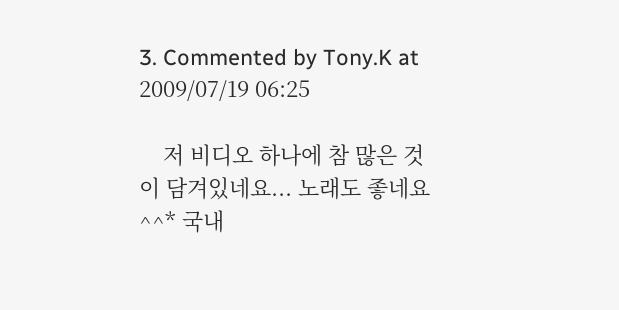3. Commented by Tony.K at 2009/07/19 06:25

    저 비디오 하나에 참 많은 것이 담겨있네요... 노래도 좋네요 ^^* 국내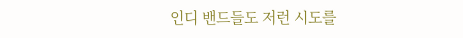인디 밴드들도 저런 시도를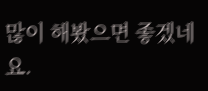많이 해봤으면 좋겠네요.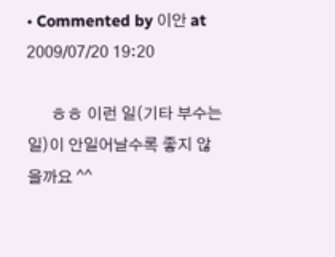• Commented by 이안 at 2009/07/20 19:20

      ㅎㅎ 이런 일(기타 부수는 일)이 안일어날수록 좋지 않을까요 ^^